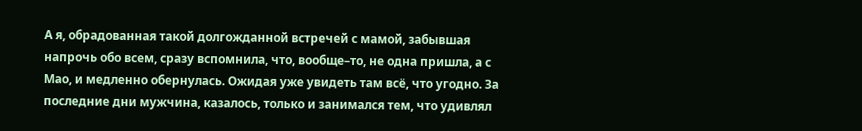А я, обрадованная такой долгожданной встречей с мамой, забывшая напрочь обо всем, сразу вспомнила, что, вообще–то, не одна пришла, а с Мао, и медленно обернулась. Ожидая уже увидеть там всё, что угодно. За последние дни мужчина, казалось, только и занимался тем, что удивлял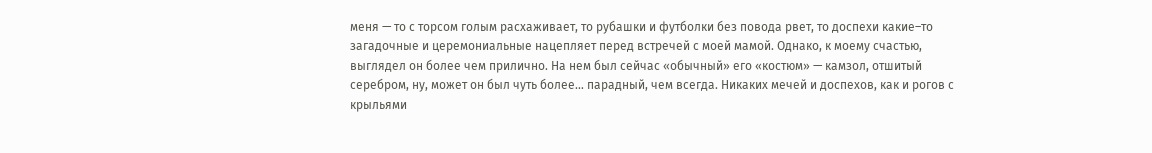меня — то с торсом голым расхаживает, то рубашки и футболки без повода рвет, то доспехи какие–то загадочные и церемониальные нацепляет перед встречей с моей мамой. Однако, к моему счастью, выглядел он более чем прилично. На нем был сейчас «обычный» его «костюм» — камзол, отшитый серебром, ну, может он был чуть более… парадный, чем всегда. Никаких мечей и доспехов, как и рогов с крыльями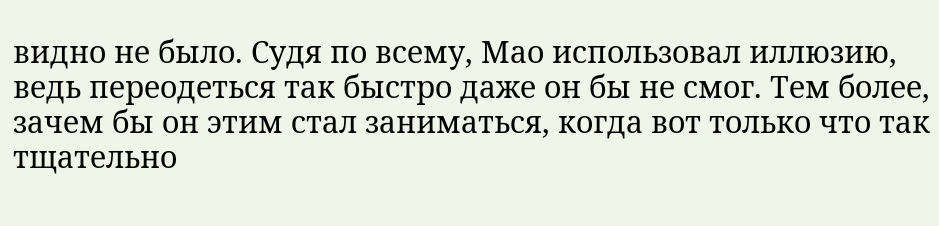видно не было. Судя по всему, Мао использовал иллюзию, ведь переодеться так быстро даже он бы не смог. Тем более, зачем бы он этим стал заниматься, когда вот только что так тщательно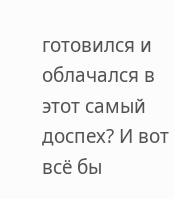готовился и облачался в этот самый доспех? И вот всё бы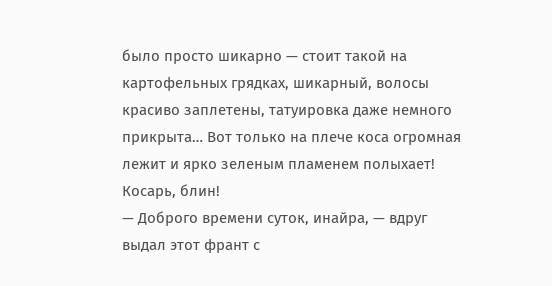было просто шикарно — стоит такой на картофельных грядках, шикарный, волосы красиво заплетены, татуировка даже немного прикрыта… Вот только на плече коса огромная лежит и ярко зеленым пламенем полыхает! Косарь, блин!
— Доброго времени суток, инайра, — вдруг выдал этот франт с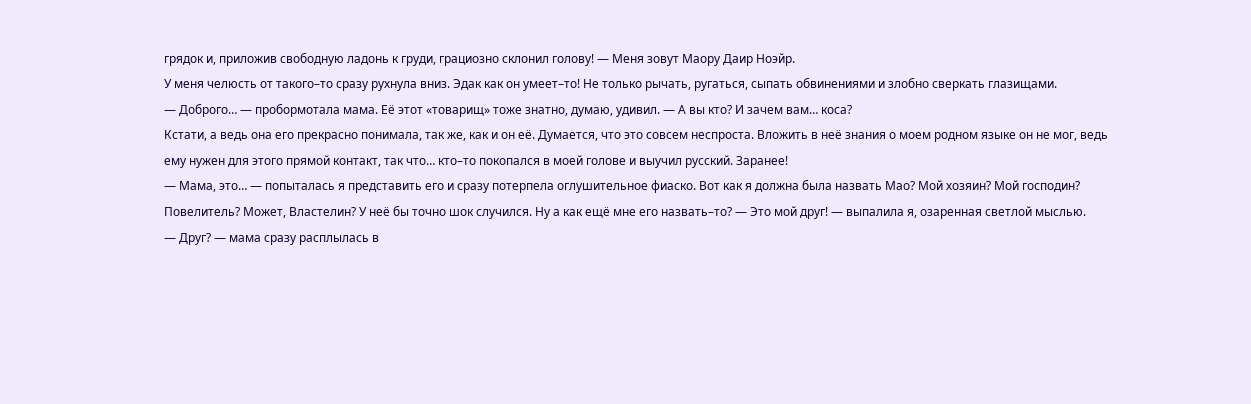грядок и, приложив свободную ладонь к груди, грациозно склонил голову! — Меня зовут Маору Даир Ноэйр.
У меня челюсть от такого–то сразу рухнула вниз. Эдак как он умеет–то! Не только рычать, ругаться, сыпать обвинениями и злобно сверкать глазищами.
— Доброго… — пробормотала мама. Её этот «товарищ» тоже знатно, думаю, удивил. — А вы кто? И зачем вам… коса?
Кстати, а ведь она его прекрасно понимала, так же, как и он её. Думается, что это совсем неспроста. Вложить в неё знания о моем родном языке он не мог, ведь ему нужен для этого прямой контакт, так что… кто–то покопался в моей голове и выучил русский. Заранее!
— Мама, это… — попыталась я представить его и сразу потерпела оглушительное фиаско. Вот как я должна была назвать Мао? Мой хозяин? Мой господин? Повелитель? Может, Властелин? У неё бы точно шок случился. Ну а как ещё мне его назвать–то? — Это мой друг! — выпалила я, озаренная светлой мыслью.
— Друг? — мама сразу расплылась в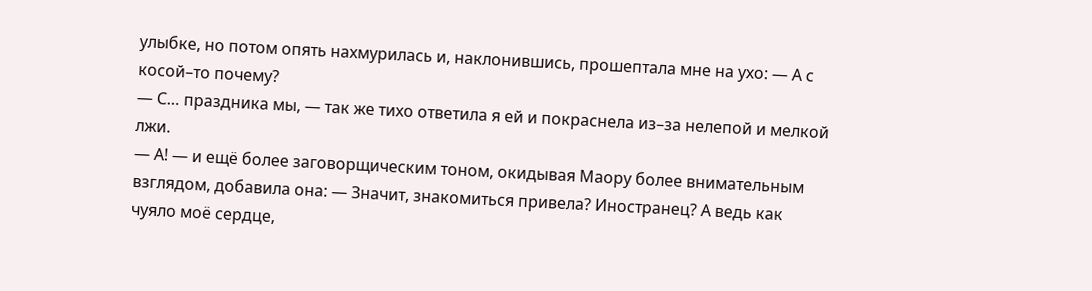улыбке, но потом опять нахмурилась и, наклонившись, прошептала мне на ухо: — А с косой–то почему?
— С… праздника мы, — так же тихо ответила я ей и покраснела из–за нелепой и мелкой лжи.
— А! — и ещё более заговорщическим тоном, окидывая Маору более внимательным взглядом, добавила она: — Значит, знакомиться привела? Иностранец? А ведь как чуяло моё сердце,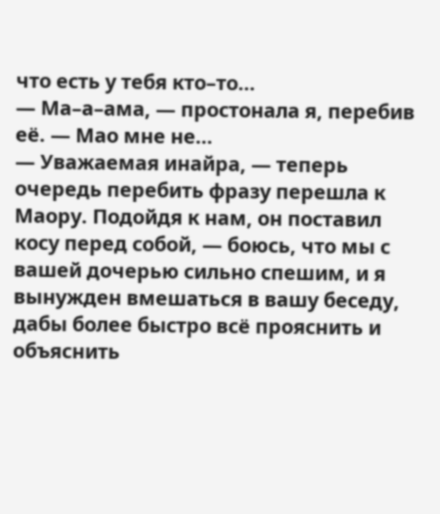что есть у тебя кто–то…
— Ма–а–ама, — простонала я, перебив её. — Мао мне не…
— Уважаемая инайра, — теперь очередь перебить фразу перешла к Маору. Подойдя к нам, он поставил косу перед собой, — боюсь, что мы с вашей дочерью сильно спешим, и я вынужден вмешаться в вашу беседу, дабы более быстро всё прояснить и объяснить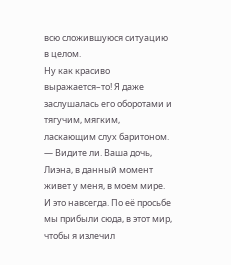всю сложившуюся ситуацию в целом.
Ну как красиво выражается–то! Я даже заслушалась его оборотами и тягучим, мягким, ласкающим слух баритоном.
— Видите ли. Ваша дочь, Лиэна, в данный момент живет у меня, в моем мире. И это навсегда. По её просьбе мы прибыли сюда, в этот мир, чтобы я излечил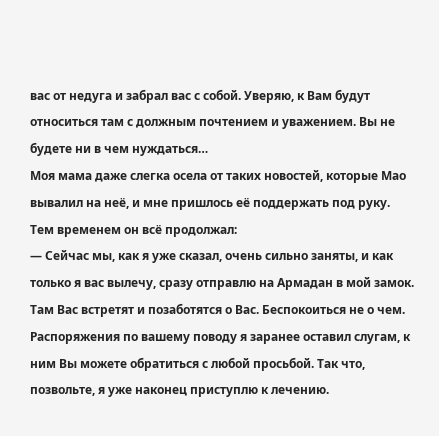вас от недуга и забрал вас с собой. Уверяю, к Вам будут относиться там с должным почтением и уважением. Вы не будете ни в чем нуждаться…
Моя мама даже слегка осела от таких новостей, которые Мао вывалил на неё, и мне пришлось её поддержать под руку.
Тем временем он всё продолжал:
— Сейчас мы, как я уже сказал, очень сильно заняты, и как только я вас вылечу, сразу отправлю на Армадан в мой замок. Там Вас встретят и позаботятся о Вас. Беспокоиться не о чем. Распоряжения по вашему поводу я заранее оставил слугам, к ним Вы можете обратиться с любой просьбой. Так что, позвольте, я уже наконец приступлю к лечению.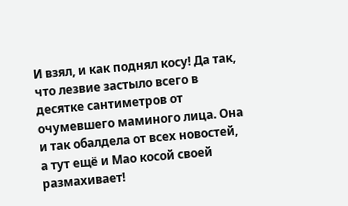И взял, и как поднял косу! Да так, что лезвие застыло всего в десятке сантиметров от очумевшего маминого лица. Она и так обалдела от всех новостей, а тут ещё и Мао косой своей размахивает!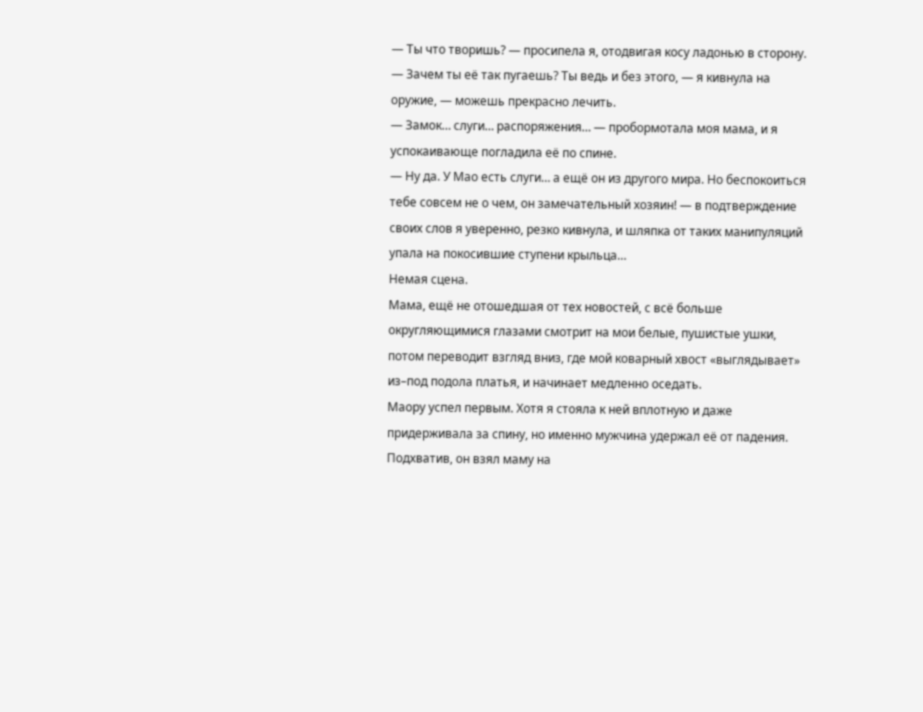— Ты что творишь? — просипела я, отодвигая косу ладонью в сторону. — Зачем ты её так пугаешь? Ты ведь и без этого, — я кивнула на оружие, — можешь прекрасно лечить.
— Замок… слуги… распоряжения… — пробормотала моя мама, и я успокаивающе погладила её по спине.
— Ну да. У Мао есть слуги… а ещё он из другого мира. Но беспокоиться тебе совсем не о чем, он замечательный хозяин! — в подтверждение своих слов я уверенно, резко кивнула, и шляпка от таких манипуляций упала на покосившие ступени крыльца…
Немая сцена.
Мама, ещё не отошедшая от тех новостей, с всё больше округляющимися глазами смотрит на мои белые, пушистые ушки, потом переводит взгляд вниз, где мой коварный хвост «выглядывает» из–под подола платья, и начинает медленно оседать.
Маору успел первым. Хотя я стояла к ней вплотную и даже придерживала за спину, но именно мужчина удержал её от падения. Подхватив, он взял маму на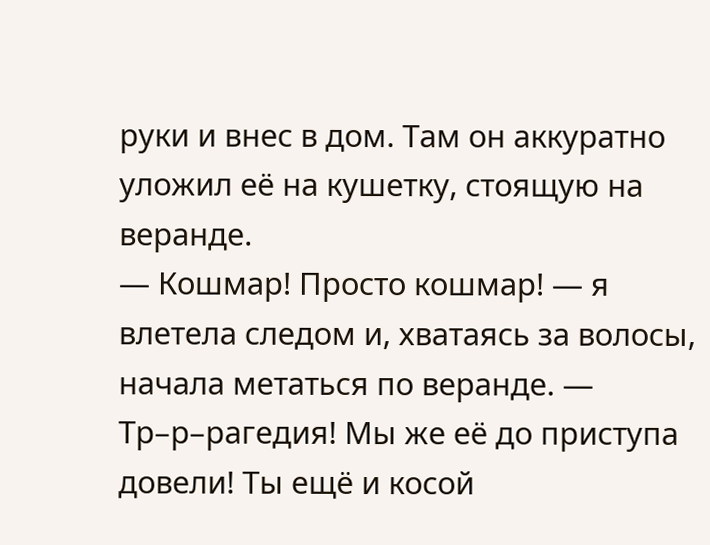руки и внес в дом. Там он аккуратно уложил её на кушетку, стоящую на веранде.
— Кошмар! Просто кошмар! — я влетела следом и, хватаясь за волосы, начала метаться по веранде. — Тр–р–рагедия! Мы же её до приступа довели! Ты ещё и косой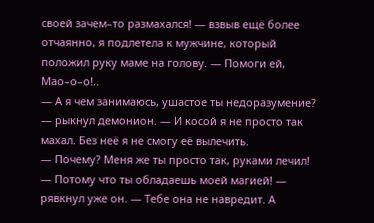своей зачем–то размахался! — взвыв ещё более отчаянно, я подлетела к мужчине, который положил руку маме на голову. — Помоги ей, Мао–о–о!..
— А я чем занимаюсь, ушастое ты недоразумение? — рыкнул демонион. — И косой я не просто так махал. Без неё я не смогу её вылечить.
— Почему? Меня же ты просто так, руками лечил!
— Потому что ты обладаешь моей магией! — рявкнул уже он. — Тебе она не навредит. А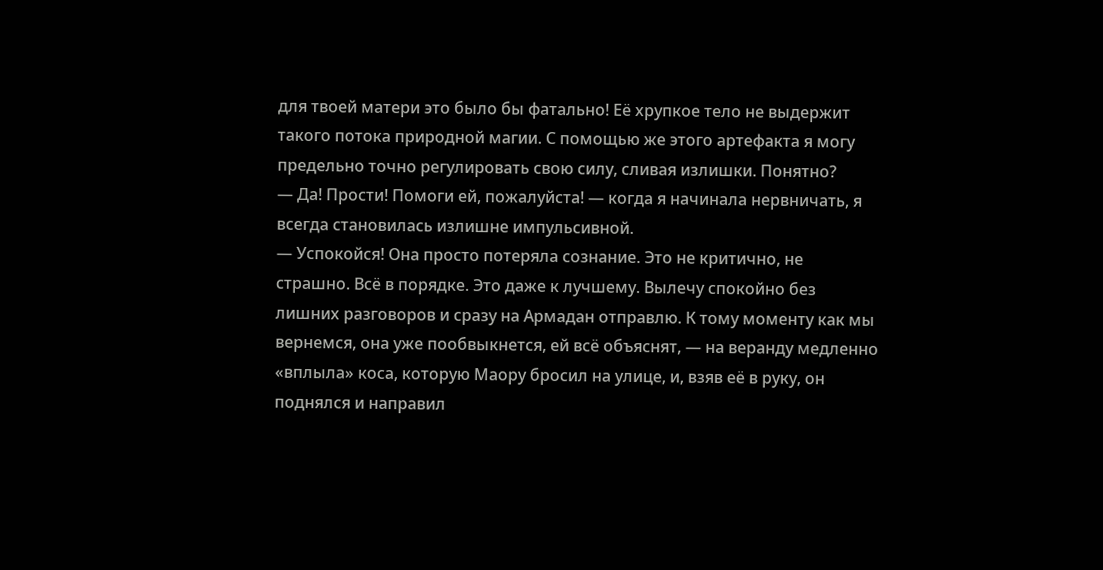для твоей матери это было бы фатально! Её хрупкое тело не выдержит такого потока природной магии. С помощью же этого артефакта я могу предельно точно регулировать свою силу, сливая излишки. Понятно?
— Да! Прости! Помоги ей, пожалуйста! — когда я начинала нервничать, я всегда становилась излишне импульсивной.
— Успокойся! Она просто потеряла сознание. Это не критично, не страшно. Всё в порядке. Это даже к лучшему. Вылечу спокойно без лишних разговоров и сразу на Армадан отправлю. К тому моменту как мы вернемся, она уже пообвыкнется, ей всё объяснят, — на веранду медленно «вплыла» коса, которую Маору бросил на улице, и, взяв её в руку, он поднялся и направил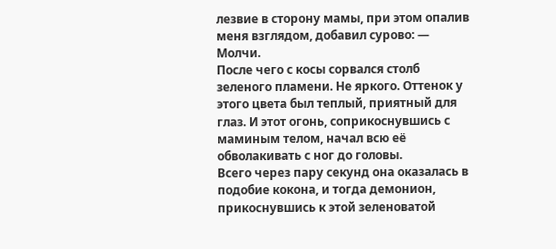лезвие в сторону мамы, при этом опалив меня взглядом, добавил сурово: — Молчи.
После чего с косы сорвался столб зеленого пламени. Не яркого. Оттенок у этого цвета был теплый, приятный для глаз. И этот огонь, соприкоснувшись с маминым телом, начал всю её обволакивать с ног до головы.
Всего через пару секунд она оказалась в подобие кокона, и тогда демонион, прикоснувшись к этой зеленоватой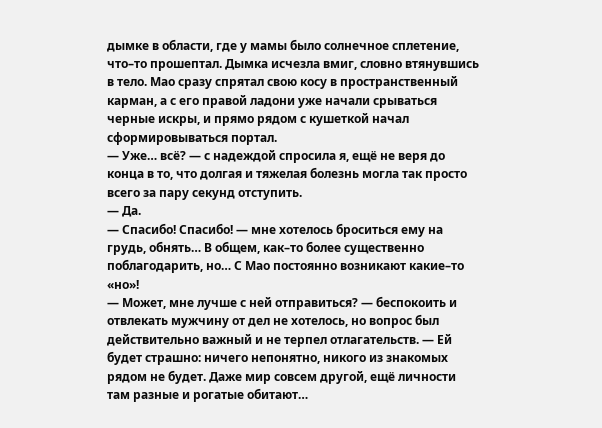дымке в области, где у мамы было солнечное сплетение, что–то прошептал. Дымка исчезла вмиг, словно втянувшись в тело. Мао сразу спрятал свою косу в пространственный карман, а с его правой ладони уже начали срываться черные искры, и прямо рядом с кушеткой начал сформировываться портал.
— Уже… всё? — с надеждой спросила я, ещё не веря до конца в то, что долгая и тяжелая болезнь могла так просто всего за пару секунд отступить.
— Да.
— Спасибо! Спасибо! — мне хотелось броситься ему на грудь, обнять… В общем, как–то более существенно поблагодарить, но… С Мао постоянно возникают какие–то «но»!
— Может, мне лучше с ней отправиться? — беспокоить и отвлекать мужчину от дел не хотелось, но вопрос был действительно важный и не терпел отлагательств. — Ей будет страшно: ничего непонятно, никого из знакомых рядом не будет. Даже мир совсем другой, ещё личности там разные и рогатые обитают…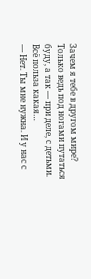Зачем я тебе в другом мире? Только ведь под ногами путаться буду, а так — при деле, с детьми. Всё польза какая…
— Нет. Ты мне нужна. И у нас с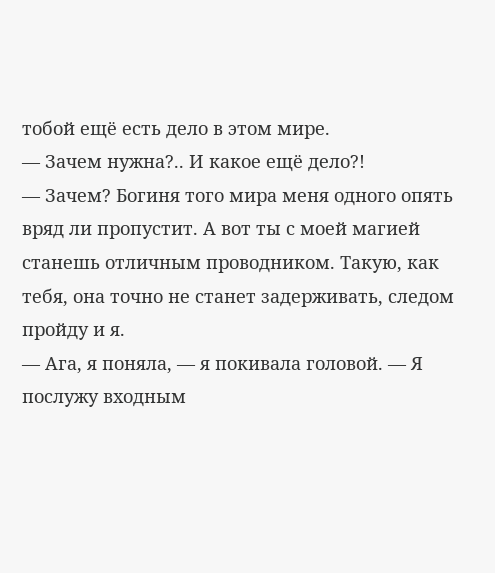тобой ещё есть дело в этом мире.
— Зачем нужна?.. И какое ещё дело?!
— Зачем? Богиня того мира меня одного опять вряд ли пропустит. А вот ты с моей магией станешь отличным проводником. Такую, как тебя, она точно не станет задерживать, следом пройду и я.
— Ага, я поняла, — я покивала головой. — Я послужу входным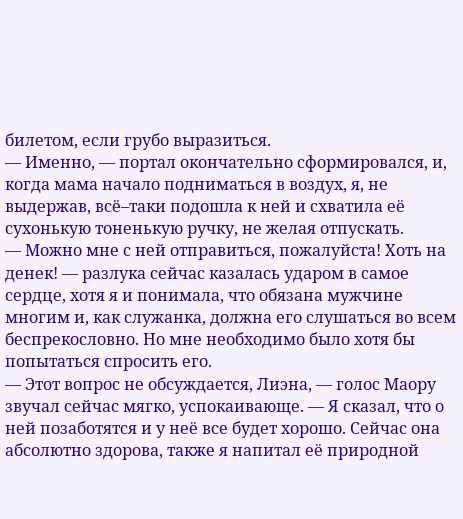билетом, если грубо выразиться.
— Именно, — портал окончательно сформировался, и, когда мама начало подниматься в воздух, я, не выдержав, всё–таки подошла к ней и схватила её сухонькую тоненькую ручку, не желая отпускать.
— Можно мне с ней отправиться, пожалуйста! Хоть на денек! — разлука сейчас казалась ударом в самое сердце, хотя я и понимала, что обязана мужчине многим и, как служанка, должна его слушаться во всем беспрекословно. Но мне необходимо было хотя бы попытаться спросить его.
— Этот вопрос не обсуждается, Лиэна, — голос Маору звучал сейчас мягко, успокаивающе. — Я сказал, что о ней позаботятся и у неё все будет хорошо. Сейчас она абсолютно здорова, также я напитал её природной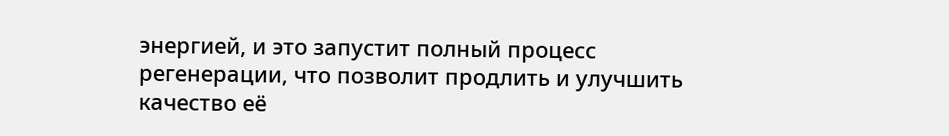энергией, и это запустит полный процесс регенерации, что позволит продлить и улучшить качество её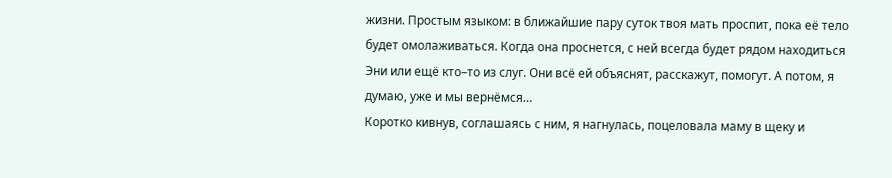жизни. Простым языком: в ближайшие пару суток твоя мать проспит, пока её тело будет омолаживаться. Когда она проснется, с ней всегда будет рядом находиться Эни или ещё кто–то из слуг. Они всё ей объяснят, расскажут, помогут. А потом, я думаю, уже и мы вернёмся…
Коротко кивнув, соглашаясь с ним, я нагнулась, поцеловала маму в щеку и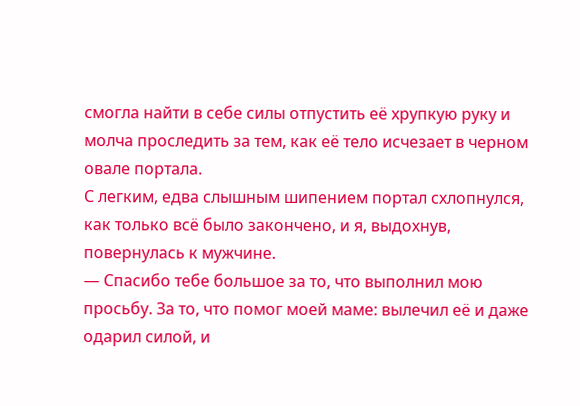смогла найти в себе силы отпустить её хрупкую руку и молча проследить за тем, как её тело исчезает в черном овале портала.
С легким, едва слышным шипением портал схлопнулся, как только всё было закончено, и я, выдохнув, повернулась к мужчине.
— Спасибо тебе большое за то, что выполнил мою просьбу. За то, что помог моей маме: вылечил её и даже одарил силой, и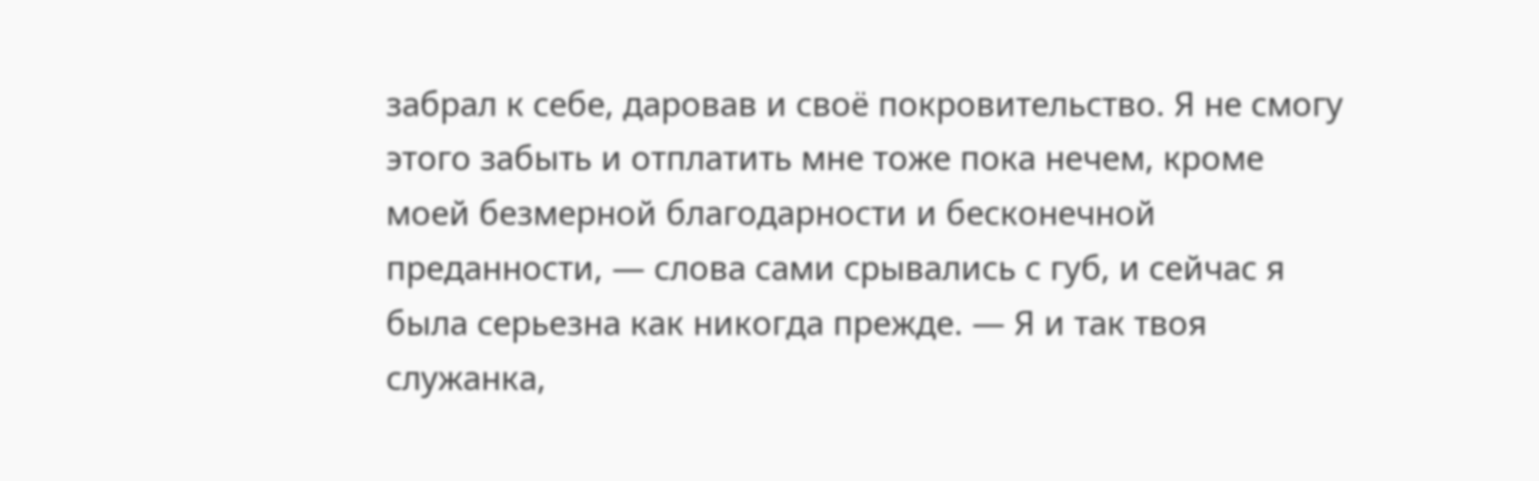забрал к себе, даровав и своё покровительство. Я не смогу этого забыть и отплатить мне тоже пока нечем, кроме моей безмерной благодарности и бесконечной преданности, — слова сами срывались с губ, и сейчас я была серьезна как никогда прежде. — Я и так твоя служанка,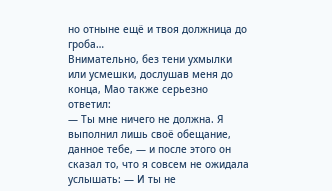но отныне ещё и твоя должница до гроба…
Внимательно, без тени ухмылки или усмешки, дослушав меня до конца, Мао также серьезно ответил:
— Ты мне ничего не должна. Я выполнил лишь своё обещание, данное тебе, — и после этого он сказал то, что я совсем не ожидала услышать: — И ты не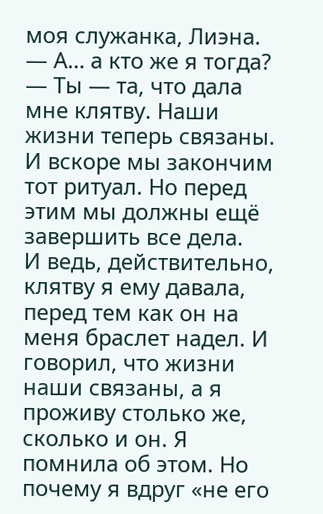моя служанка, Лиэна.
— А… а кто же я тогда?
— Ты — та, что дала мне клятву. Наши жизни теперь связаны. И вскоре мы закончим тот ритуал. Но перед этим мы должны ещё завершить все дела.
И ведь, действительно, клятву я ему давала, перед тем как он на меня браслет надел. И говорил, что жизни наши связаны, а я проживу столько же, сколько и он. Я помнила об этом. Но почему я вдруг «не его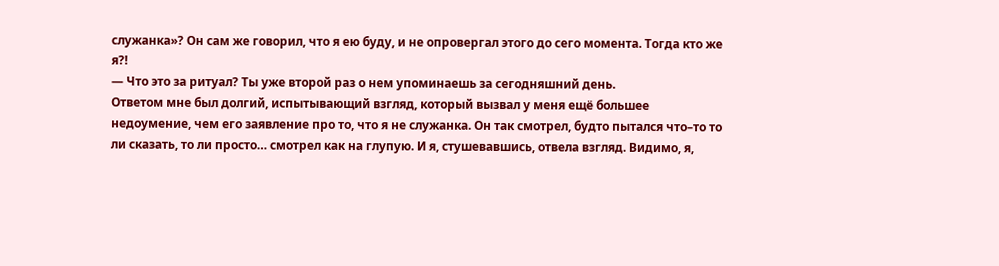служанка»? Он сам же говорил, что я ею буду, и не опровергал этого до сего момента. Тогда кто же я?!
— Что это за ритуал? Ты уже второй раз о нем упоминаешь за сегодняшний день.
Ответом мне был долгий, испытывающий взгляд, который вызвал у меня ещё большее недоумение, чем его заявление про то, что я не служанка. Он так смотрел, будто пытался что–то то ли сказать, то ли просто… смотрел как на глупую. И я, стушевавшись, отвела взгляд. Видимо, я,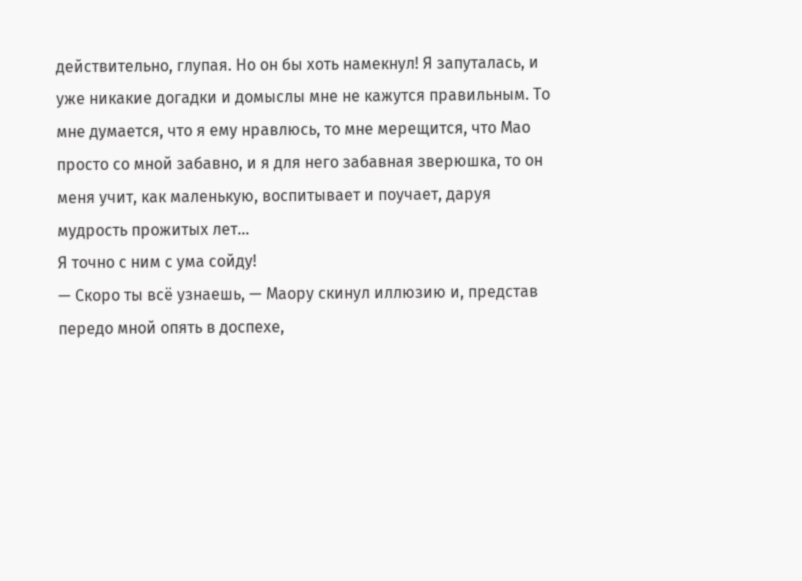действительно, глупая. Но он бы хоть намекнул! Я запуталась, и уже никакие догадки и домыслы мне не кажутся правильным. То мне думается, что я ему нравлюсь, то мне мерещится, что Мао просто со мной забавно, и я для него забавная зверюшка, то он меня учит, как маленькую, воспитывает и поучает, даруя мудрость прожитых лет…
Я точно с ним с ума сойду!
— Скоро ты всё узнаешь, — Маору скинул иллюзию и, представ передо мной опять в доспехе,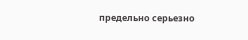предельно серьезно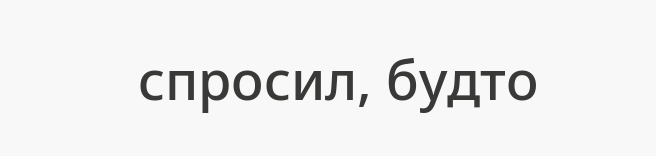спросил, будто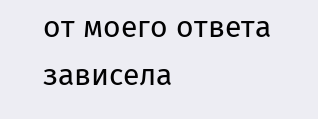от моего ответа зависела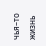чья–то жизнь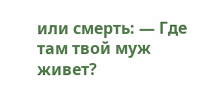или смерть: — Где там твой муж живет?